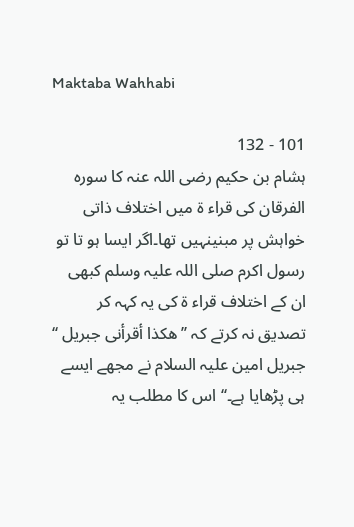Maktaba Wahhabi

101 - 132
ہشام بن حکیم رضی اللہ عنہ کا سورہ الفرقان کی قراء ۃ میں اختلاف ذاتی خواہش پر مبنینہیں تھا۔اگر ایسا ہو تا تو رسول اکرم صلی اللہ علیہ وسلم کبھی ان کے اختلاف قراء ۃ کی یہ کہہ کر تصدیق نہ کرتے کہ ’’ھکذا أقرأنی جبریل ‘‘ جبریل امین علیہ السلام نے مجھے ایسے ہی پڑھایا ہے۔‘‘ اس کا مطلب یہ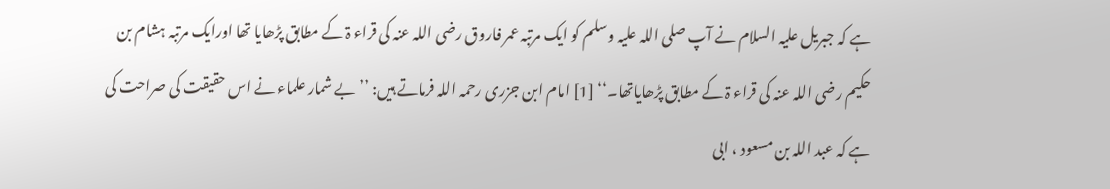ہے کہ جبریل علیہ السلام نے آپ صلی اللہ علیہ وسلم کو ایک مرتبہ عمر فاروق رضی اللہ عنہ کی قراء ۃ کے مطابق پڑھایا تھا اورایک مرتبہ ہشام بن حکیم رضی اللہ عنہ کی قراء ۃ کے مطابق پڑھایاتھا۔‘‘ [1] امام ابن جزری رحمہ اللہ فرماتے ہیں: ’’بے شمار علماء نے اس حقیقت کی صراحت کی ہے کہ عبد اللہ بن مسعود ، ابی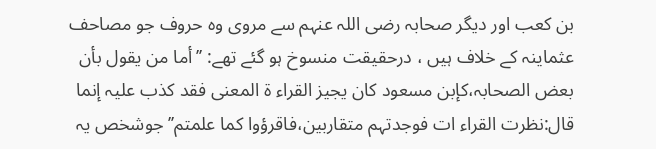بن کعب اور دیگر صحابہ رضی اللہ عنہم سے مروی وہ حروف جو مصاحف عثماینہ کے خلاف ہیں ، درحقیقت منسوخ ہو گئے تھے: ’’أما من یقول بأن بعض الصحابہ،کإبن مسعود کان یجیز القراء ۃ المعنی فقد کذب علیہ إنما قال:نظرت القراء ات فوجدتہم متقاربین،فاقرؤوا کما علمتم’’جوشخص یہ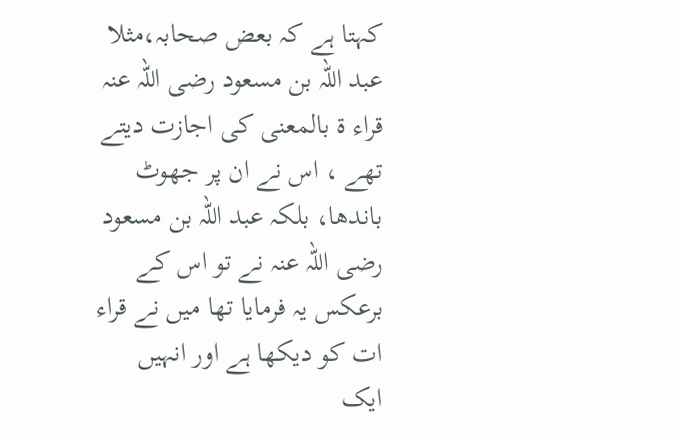کہتا ہے کہ بعض صحابہ،مثلا عبد اللہ بن مسعود رضی اللہ عنہ قراء ۃ بالمعنی کی اجازت دیتے تھے ، اس نے ان پر جھوٹ باندھا، بلکہ عبد اللہ بن مسعود رضی اللہ عنہ نے تو اس کے برعکس یہ فرمایا تھا میں نے قراء ات کو دیکھا ہے اور انہیں ایک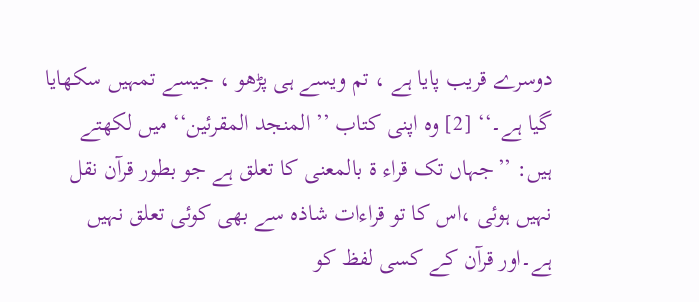دوسرے قریب پایا ہے ، تم ویسے ہی پڑھو ، جیسے تمہیں سکھایا گیا ہے۔‘‘ [2] وہ اپنی کتاب ’’ المنجد المقرئین‘‘ میں لکھتے ہیں: ’’جہاں تک قراء ۃ بالمعنی کا تعلق ہے جو بطور قرآن نقل نہیں ہوئی ،اس کا تو قراءات شاذہ سے بھی کوئی تعلق نہیں ہے۔اور قرآن کے کسی لفظ کو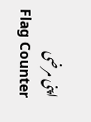اپنی مرضی
Flag Counter